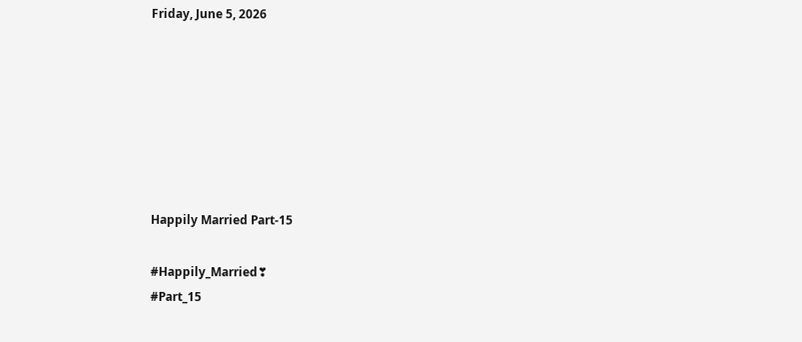Friday, June 5, 2026







Happily Married Part-15

#Happily_Married❣
#Part_15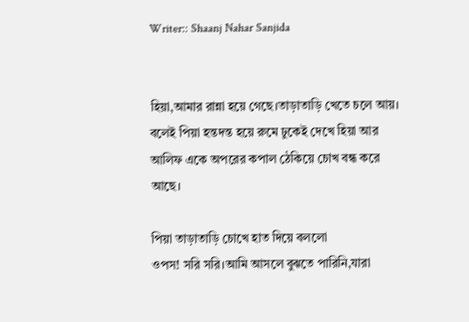Writer:: Shaanj Nahar Sanjida


হিয়া,আমার রান্না হয়ে গেছে।তাড়াতাড়ি খেতে চলে আয়।
বলেই পিয়া হন্তদন্ত হয়ে রুমে ঢুকেই দেখে হিয়া আর আলিফ একে অপরের কপাল ঠেকিয়ে চোখ বন্ধ করে আছে।

পিয়া তাড়াতাড়ি চোখে হাত দিয়ে বললো
ওপস! সরি সরি।আমি আসলে বুঝতে পারিনি,যারা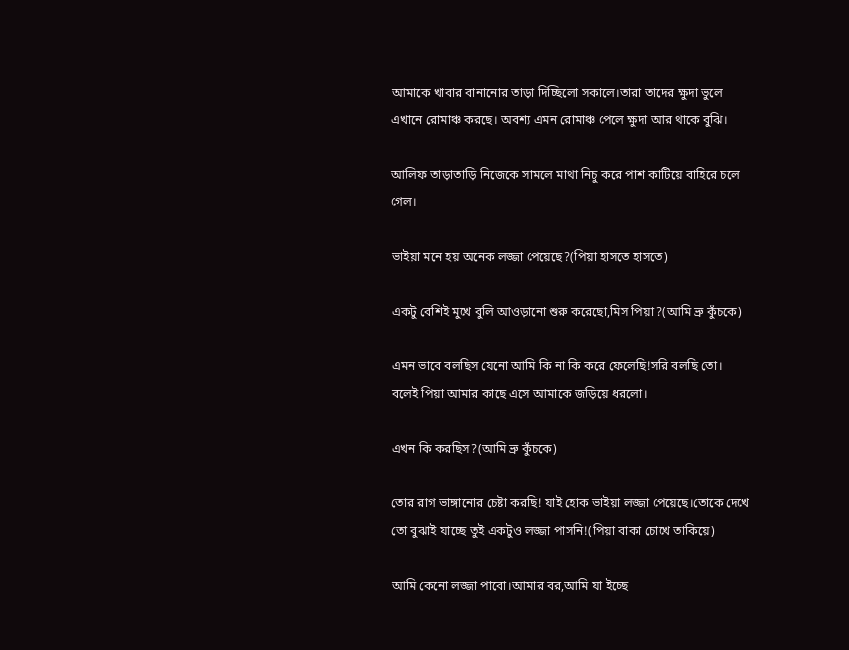আমাকে খাবার বানানোর তাড়া দিচ্ছিলো সকালে।তারা তাদের ক্ষুদা ভুলে এখানে রোমাঞ্চ করছে। অবশ্য এমন রোমাঞ্চ পেলে ক্ষুদা আর থাকে বুঝি।

আলিফ তাড়াতাড়ি নিজেকে সামলে মাথা নিচু করে পাশ কাটিয়ে বাহিরে চলে গেল।

ভাইয়া মনে হয় অনেক লজ্জা পেয়েছে?(পিয়া হাসতে হাসতে)

একটু বেশিই মুখে বুলি আওড়ানো শুরু করেছো,মিস পিয়া?(আমি ভ্রু কুঁচকে)

এমন ভাবে বলছিস যেনো আমি কি না কি করে ফেলেছি!সরি বলছি তো।
বলেই পিয়া আমার কাছে এসে আমাকে জড়িয়ে ধরলো।

এখন কি করছিস?(আমি ভ্রু কুঁচকে)

তোর রাগ ভাঙ্গানোর চেষ্টা করছি! যাই হোক ভাইয়া লজ্জা পেয়েছে।তোকে দেখে তো বুঝাই যাচ্ছে তুই একটুও লজ্জা পাসনি!(পিয়া বাকা চোখে তাকিয়ে)

আমি কেনো লজ্জা পাবো।আমার বর,আমি যা ইচ্ছে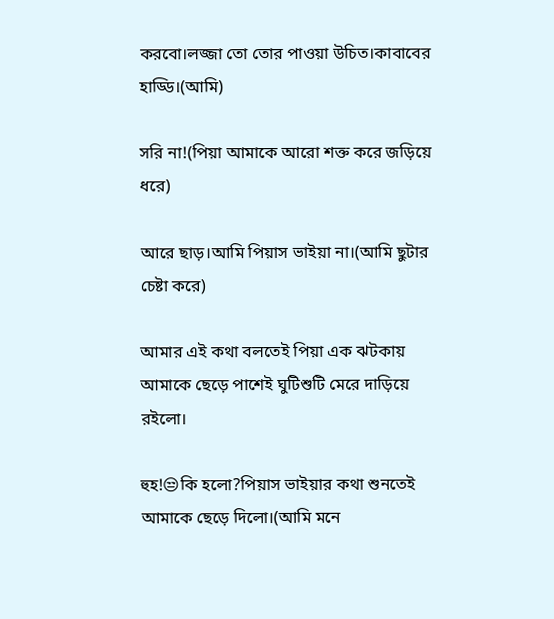করবো।লজ্জা তো তোর পাওয়া উচিত।কাবাবের হাড্ডি।(আমি)

সরি না!(পিয়া আমাকে আরো শক্ত করে জড়িয়ে ধরে)

আরে ছাড়।আমি পিয়াস ভাইয়া না।(আমি ছুটার চেষ্টা করে)

আমার এই কথা বলতেই পিয়া এক ঝটকায় আমাকে ছেড়ে পাশেই ঘুটিশুটি মেরে দাড়িয়ে রইলো।

হুহ!😒কি হলো?পিয়াস ভাইয়ার কথা শুনতেই আমাকে ছেড়ে দিলো।(আমি মনে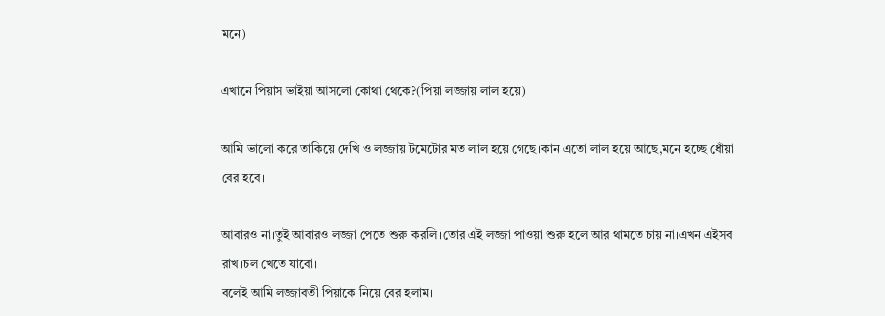মনে)

এখানে পিয়াস ভাইয়া আসলো কোথা থেকে?(পিয়া লজ্জায় লাল হয়ে)

আমি ভালো করে তাকিয়ে দেখি ও লজ্জায় টমেটোর মত লাল হয়ে গেছে।কান এতো লাল হয়ে আছে,মনে হচ্ছে ধোঁয়া বের হবে।

আবারও না।তুই আবারও লজ্জা পেতে শুরু করলি।তোর এই লজ্জা পাওয়া শুরু হলে আর থামতে চায় না।এখন এইসব রাখ।চল খেতে যাবো।
বলেই আমি লজ্জাবতী পিয়াকে নিয়ে বের হলাম।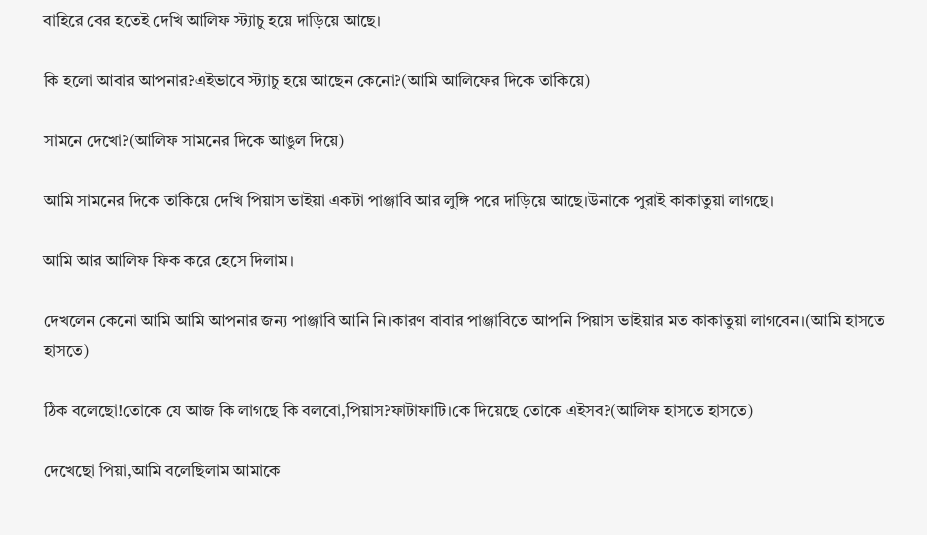বাহিরে বের হতেই দেখি আলিফ স্ট্যাচু হয়ে দাড়িয়ে আছে।

কি হলো আবার আপনার?এইভাবে স্ট্যাচু হয়ে আছেন কেনো?(আমি আলিফের দিকে তাকিয়ে)

সামনে দেখো?(আলিফ সামনের দিকে আঙুল দিয়ে)

আমি সামনের দিকে তাকিয়ে দেখি পিয়াস ভাইয়া একটা পাঞ্জাবি আর লুঙ্গি পরে দাড়িয়ে আছে।উনাকে পুরাই কাকাতুয়া লাগছে।

আমি আর আলিফ ফিক করে হেসে দিলাম।

দেখলেন কেনো আমি আমি আপনার জন্য পাঞ্জাবি আনি নি।কারণ বাবার পাঞ্জাবিতে আপনি পিয়াস ভাইয়ার মত কাকাতুয়া লাগবেন।(আমি হাসতে হাসতে)

ঠিক বলেছো!তোকে যে আজ কি লাগছে কি বলবো,পিয়াস?ফাটাফাটি।কে দিয়েছে তোকে এইসব?(আলিফ হাসতে হাসতে)

দেখেছো পিয়া,আমি বলেছিলাম আমাকে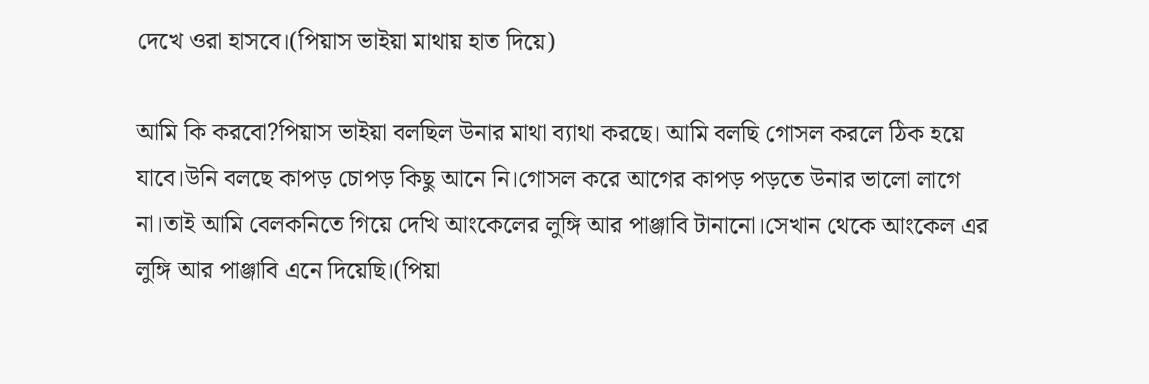দেখে ওরা হাসবে।(পিয়াস ভাইয়া মাথায় হাত দিয়ে)

আমি কি করবো?পিয়াস ভাইয়া বলছিল উনার মাথা ব্যাথা করছে। আমি বলছি গোসল করলে ঠিক হয়ে যাবে।উনি বলছে কাপড় চোপড় কিছু আনে নি।গোসল করে আগের কাপড় পড়তে উনার ভালো লাগে না।তাই আমি বেলকনিতে গিয়ে দেখি আংকেলের লুঙ্গি আর পাঞ্জাবি টানানো।সেখান থেকে আংকেল এর লুঙ্গি আর পাঞ্জাবি এনে দিয়েছি।(পিয়া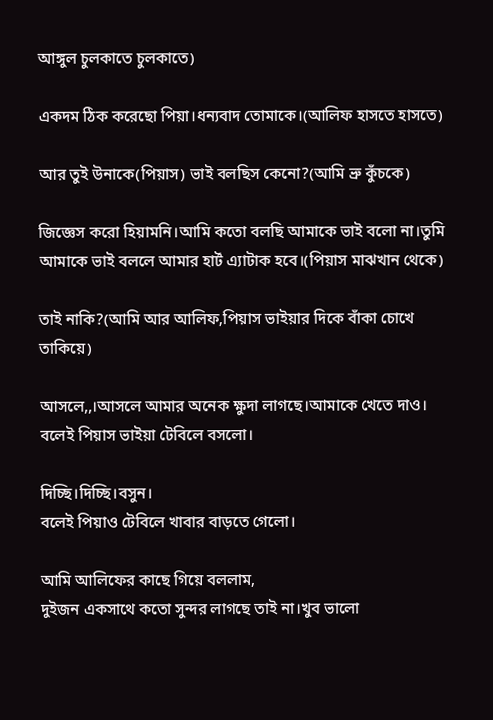আঙ্গুল চুলকাতে চুলকাতে)

একদম ঠিক করেছো পিয়া।ধন্যবাদ তোমাকে।(আলিফ হাসতে হাসতে)

আর তুই উনাকে(পিয়াস) ভাই বলছিস কেনো?(আমি ভ্রু কুঁচকে)

জিজ্ঞেস করো হিয়ামনি।আমি কতো বলছি আমাকে ভাই বলো না।তুমি আমাকে ভাই বললে আমার হার্ট এ্যাটাক হবে।(পিয়াস মাঝখান থেকে)

তাই নাকি?(আমি আর আলিফ,পিয়াস ভাইয়ার দিকে বাঁকা চোখে তাকিয়ে)

আসলে,,।আসলে আমার অনেক ক্ষুদা লাগছে।আমাকে খেতে দাও।
বলেই পিয়াস ভাইয়া টেবিলে বসলো।

দিচ্ছি।দিচ্ছি।বসুন।
বলেই পিয়াও টেবিলে খাবার বাড়তে গেলো।

আমি আলিফের কাছে গিয়ে বললাম,
দুইজন একসাথে কতো সুন্দর লাগছে তাই না।খুব ভালো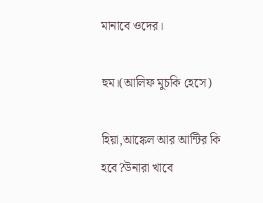মানাবে ওদের।

হুম।(আলিফ মুচকি হেসে)

হিয়া,আঙ্কেল আর আন্টির কি হবে?উনারা খাবে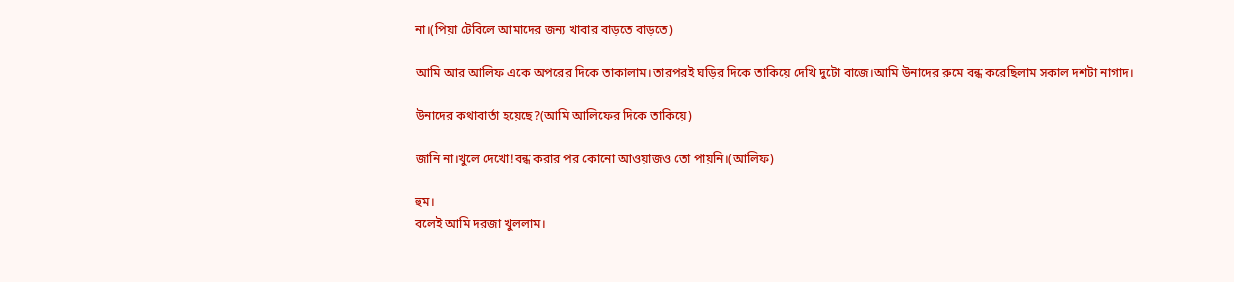না।(পিয়া টেবিলে আমাদের জন্য খাবার বাড়তে বাড়তে)

আমি আর আলিফ একে অপরের দিকে তাকালাম।তারপরই ঘড়ির দিকে তাকিয়ে দেখি দুটো বাজে।আমি উনাদের রুমে বন্ধ করেছিলাম সকাল দশটা নাগাদ।

উনাদের কথাবার্তা হয়েছে?(আমি আলিফের দিকে তাকিয়ে)

জানি না।খুলে দেখো!বন্ধ করার পর কোনো আওয়াজও তো পায়নি।(আলিফ)

হুম।
বলেই আমি দরজা খুললাম।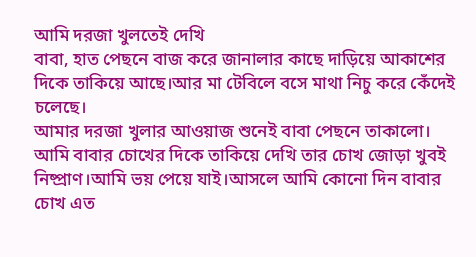আমি দরজা খুলতেই দেখি
বাবা, হাত পেছনে বাজ করে জানালার কাছে দাড়িয়ে আকাশের দিকে তাকিয়ে আছে।আর মা টেবিলে বসে মাথা নিচু করে কেঁদেই চলেছে।
আমার দরজা খুলার আওয়াজ শুনেই বাবা পেছনে তাকালো।
আমি বাবার চোখের দিকে তাকিয়ে দেখি তার চোখ জোড়া খুবই নিষ্প্রাণ।আমি ভয় পেয়ে যাই।আসলে আমি কোনো দিন বাবার চোখ এত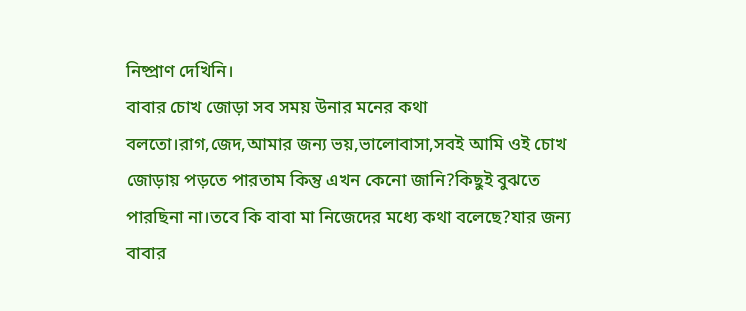নিষ্প্রাণ দেখিনি।
বাবার চোখ জোড়া সব সময় উনার মনের কথা বলতো।রাগ,জেদ,আমার জন্য ভয়,ভালোবাসা,সবই আমি ওই চোখ জোড়ায় পড়তে পারতাম কিন্তু এখন কেনো জানি?কিছুই বুঝতে পারছিনা না।তবে কি বাবা মা নিজেদের মধ্যে কথা বলেছে?যার জন্য বাবার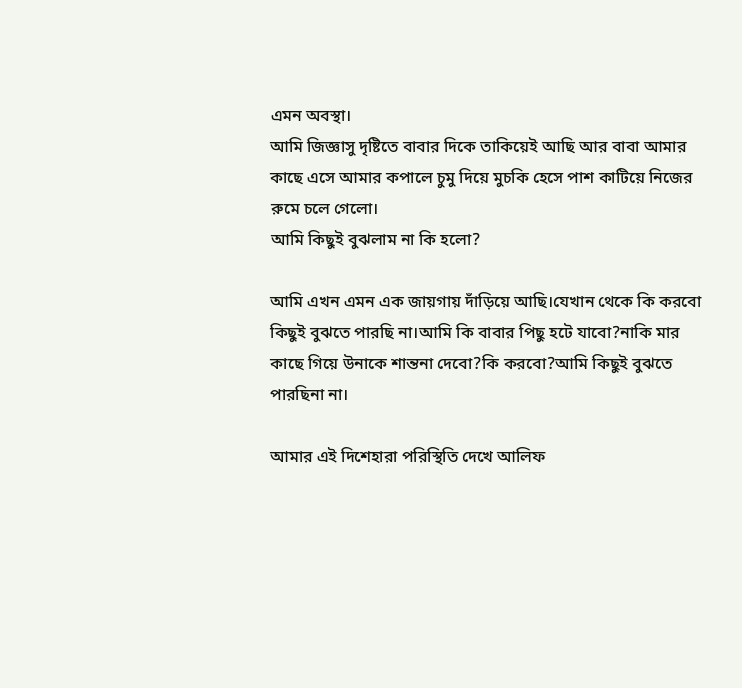এমন অবস্থা।
আমি জিজ্ঞাসু দৃষ্টিতে বাবার দিকে তাকিয়েই আছি আর বাবা আমার কাছে এসে আমার কপালে চুমু দিয়ে মুচকি হেসে পাশ কাটিয়ে নিজের রুমে চলে গেলো।
আমি কিছুই বুঝলাম না কি হলো?

আমি এখন এমন এক জায়গায় দাঁড়িয়ে আছি।যেখান থেকে কি করবো কিছুই বুঝতে পারছি না।আমি কি বাবার পিছু হটে যাবো?নাকি মার কাছে গিয়ে উনাকে শান্তনা দেবো?কি করবো?আমি কিছুই বুঝতে পারছিনা না।

আমার এই দিশেহারা পরিস্থিতি দেখে আলিফ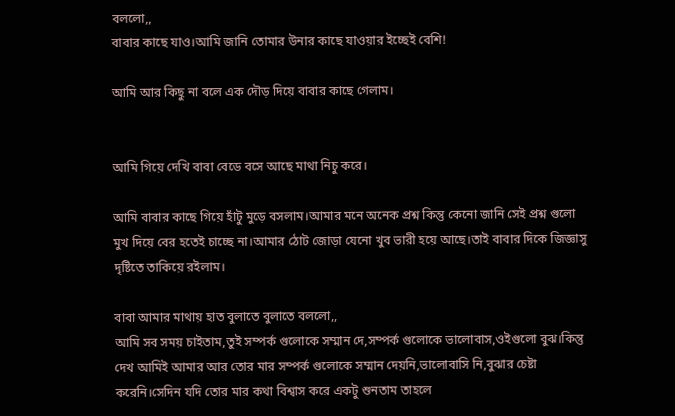বললো,,
বাবার কাছে যাও।আমি জানি তোমার উনার কাছে যাওয়ার ইচ্ছেই বেশি!

আমি আর কিছু না বলে এক দৌড় দিয়ে বাবার কাছে গেলাম।


আমি গিয়ে দেখি বাবা বেডে বসে আছে মাথা নিচু করে।

আমি বাবার কাছে গিয়ে হাঁটু মুড়ে বসলাম।আমার মনে অনেক প্রশ্ন কিন্তু কেনো জানি সেই প্রশ্ন গুলো মুখ দিয়ে বের হতেই চাচ্ছে না।আমার ঠোট জোড়া যেনো খুব ভারী হয়ে আছে।তাই বাবার দিকে জিজ্ঞাসু দৃষ্টিতে তাকিয়ে রইলাম।

বাবা আমার মাথায় হাত বুলাতে বুলাতে বললো,,
আমি সব সময় চাইতাম,তুই সম্পর্ক গুলোকে সম্মান দে,সম্পর্ক গুলোকে ভালোবাস,ওইগুলো বুঝ।কিন্তু দেখ আমিই আমার আর তোর মার সম্পর্ক গুলোকে সম্মান দেয়নি,ভালোবাসি নি,বুঝার চেষ্টা করেনি।সেদিন যদি তোর মার কথা বিশ্বাস করে একটু শুনতাম তাহলে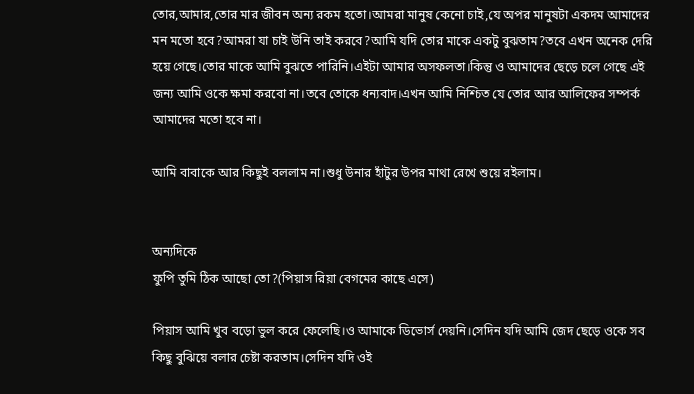তোর,আমার,তোর মার জীবন অন্য রকম হতো।আমরা মানুষ কেনো চাই,যে অপর মানুষটা একদম আমাদের মন মতো হবে?আমরা যা চাই উনি তাই করবে?আমি যদি তোর মাকে একটু বুঝতাম?তবে এখন অনেক দেরি হয়ে গেছে।তোর মাকে আমি বুঝতে পারিনি।এইটা আমার অসফলতা।কিন্তু ও আমাদের ছেড়ে চলে গেছে এই জন্য আমি ওকে ক্ষমা করবো না।তবে তোকে ধন্যবাদ।এখন আমি নিশ্চিত যে তোর আর আলিফের সম্পর্ক আমাদের মতো হবে না।

আমি বাবাকে আর কিছুই বললাম না।শুধু উনার হাঁটুর উপর মাথা রেখে শুয়ে রইলাম।


অন্যদিকে
ফুপি তুমি ঠিক আছো তো?(পিয়াস রিয়া বেগমের কাছে এসে)

পিয়াস আমি খুব বড়ো ভুল করে ফেলেছি।ও আমাকে ডিভোর্স দেয়নি।সেদিন যদি আমি জেদ ছেড়ে ওকে সব কিছু বুঝিয়ে বলার চেষ্টা করতাম।সেদিন যদি ওই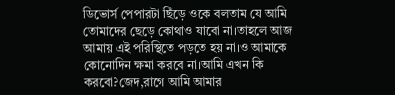ডিভোর্স পেপারটা ছিঁড়ে ওকে বলতাম যে আমি তোমাদের ছেড়ে কোথাও যাবো না।তাহলে আজ আমায় এই পরিস্থিতে পড়তে হয় না।ও আমাকে কোনোদিন ক্ষমা করবে না।আমি এখন কি করবো?জেদ,রাগে আমি আমার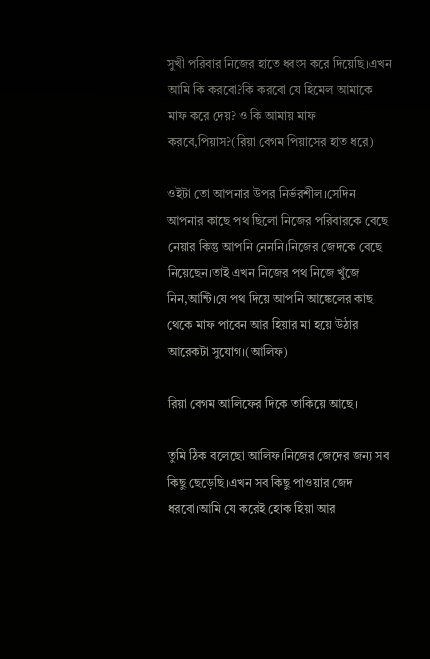সুখী পরিবার নিজের হাতে ধ্বংস করে দিয়েছি।এখন আমি কি করবো?কি করবো যে হিমেল আমাকে মাফ করে দেয়? ও কি আমায় মাফ করবে,পিয়াস?(রিয়া বেগম পিয়াসের হাত ধরে)

ওইটা তো আপনার উপর নির্ভরশীল।সেদিন আপনার কাছে পথ ছিলো নিজের পরিবারকে বেছে নেয়ার কিন্তু আপনি নেননি।নিজের জেদকে বেছে নিয়েছেন।তাই এখন নিজের পথ নিজে খুঁজে নিন,আন্টি।যে পথ দিয়ে আপনি আঙ্কেলের কাছ থেকে মাফ পাবেন আর হিয়ার মা হয়ে উঠার আরেকটা সুযোগ।(আলিফ)

রিয়া বেগম আলিফের দিকে তাকিয়ে আছে।

তুমি ঠিক বলেছো আলিফ।নিজের জেদের জন্য সব কিছু ছেড়েছি।এখন সব কিছু পাওয়ার জেদ ধরবো।আমি যে করেই হোক হিয়া আর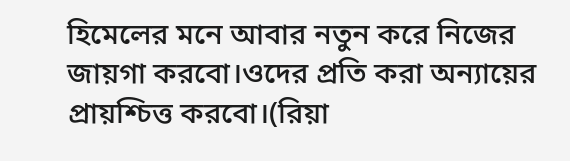হিমেলের মনে আবার নতুন করে নিজের জায়গা করবো।ওদের প্রতি করা অন্যায়ের প্রায়শ্চিত্ত করবো।(রিয়া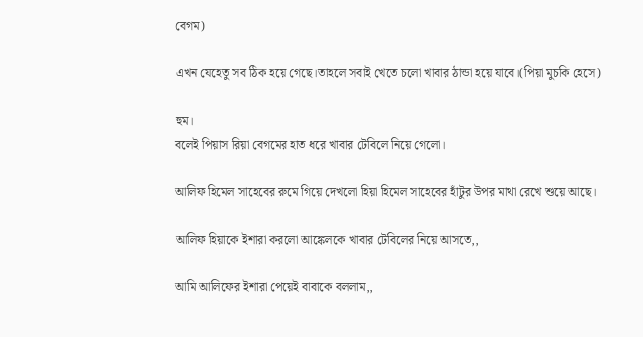বেগম)

এখন যেহেতু সব ঠিক হয়ে গেছে।তাহলে সবাই খেতে চলো খাবার ঠান্ডা হয়ে যাবে।(পিয়া মুচকি হেসে)

হুম।
বলেই পিয়াস রিয়া বেগমের হাত ধরে খাবার টেবিলে নিয়ে গেলো।

আলিফ হিমেল সাহেবের রুমে গিয়ে দেখলো হিয়া হিমেল সাহেবের হাঁটুর উপর মাথা রেখে শুয়ে আছে।

আলিফ হিয়াকে ইশারা করলো আঙ্কেলকে খাবার টেবিলের নিয়ে আসতে,,

আমি আলিফের ইশারা পেয়েই বাবাকে বললাম,,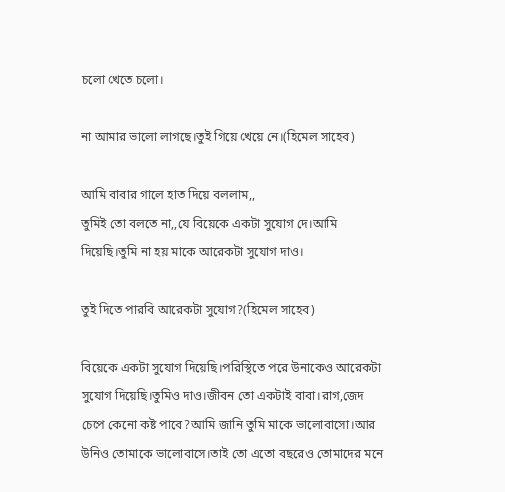চলো খেতে চলো।

না আমার ভালো লাগছে।তুই গিয়ে খেয়ে নে।(হিমেল সাহেব)

আমি বাবার গালে হাত দিয়ে বললাম,,
তুমিই তো বলতে না,,যে বিয়েকে একটা সুযোগ দে।আমি দিয়েছি।তুমি না হয় মাকে আরেকটা সুযোগ দাও।

তুই দিতে পারবি আরেকটা সুযোগ?(হিমেল সাহেব)

বিয়েকে একটা সুযোগ দিয়েছি।পরিস্থিতে পরে উনাকেও আরেকটা সুযোগ দিয়েছি।তুমিও দাও।জীবন তো একটাই বাবা।রাগ,জেদ চেপে কেনো কষ্ট পাবে?আমি জানি তুমি মাকে ভালোবাসো।আর উনিও তোমাকে ভালোবাসে।তাই তো এতো বছরেও তোমাদের মনে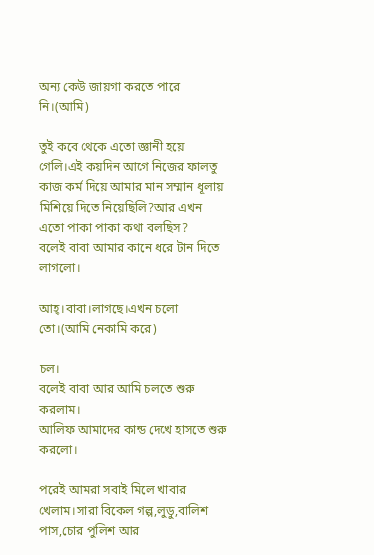অন্য কেউ জায়গা করতে পারে নি।(আমি)

তুই কবে থেকে এতো জ্ঞানী হয়ে গেলি।এই কয়দিন আগে নিজের ফালতু কাজ কর্ম দিয়ে আমার মান সম্মান ধূলায় মিশিয়ে দিতে নিয়েছিলি?আর এখন এতো পাকা পাকা কথা বলছিস?
বলেই বাবা আমার কানে ধরে টান দিতে লাগলো।

আহ্।বাবা।লাগছে।এখন চলো তো।(আমি নেকামি করে)

চল।
বলেই বাবা আর আমি চলতে শুরু করলাম।
আলিফ আমাদের কান্ড দেখে হাসতে শুরু করলো।

পরেই আমরা সবাই মিলে খাবার খেলাম।সারা বিকেল গল্প,লুডু,বালিশ পাস,চোর পুলিশ আর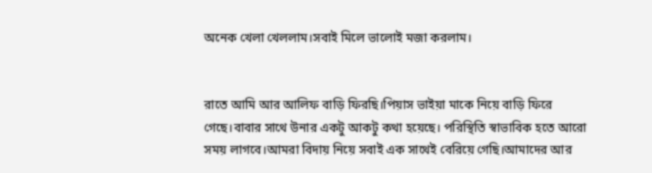অনেক খেলা খেললাম।সবাই মিলে ভালোই মজা করলাম।


রাতে আমি আর আলিফ বাড়ি ফিরছি।পিয়াস ভাইয়া মাকে নিয়ে বাড়ি ফিরে গেছে।বাবার সাথে উনার একটু আকটু কথা হয়েছে। পরিস্থিতি স্বাভাবিক হতে আরো সময় লাগবে।আমরা বিদায় নিয়ে সবাই এক সাথেই বেরিয়ে গেছি।আমাদের আর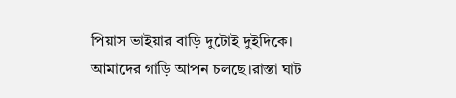পিয়াস ভাইয়ার বাড়ি দুটোই দুইদিকে।
আমাদের গাড়ি আপন চলছে।রাস্তা ঘাট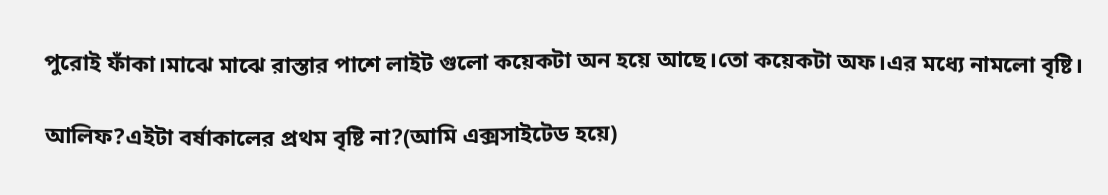পুরোই ফাঁকা।মাঝে মাঝে রাস্তার পাশে লাইট গুলো কয়েকটা অন হয়ে আছে।তো কয়েকটা অফ।এর মধ্যে নামলো বৃষ্টি।

আলিফ?এইটা বর্ষাকালের প্রথম বৃষ্টি না?(আমি এক্সসাইটেড হয়ে)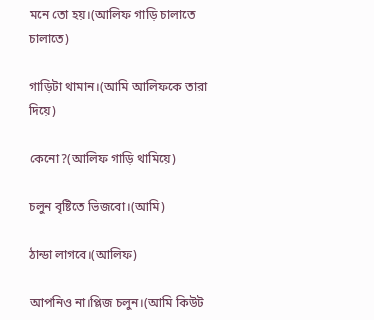মনে তো হয়।(আলিফ গাড়ি চালাতে চালাতে)

গাড়িটা থামান।(আমি আলিফকে তারা দিয়ে)

কেনো?(আলিফ গাড়ি থামিয়ে)

চলুন বৃষ্টিতে ভিজবো।(আমি)

ঠান্ডা লাগবে।(আলিফ)

আপনিও না।প্লিজ চলুন।(আমি কিউট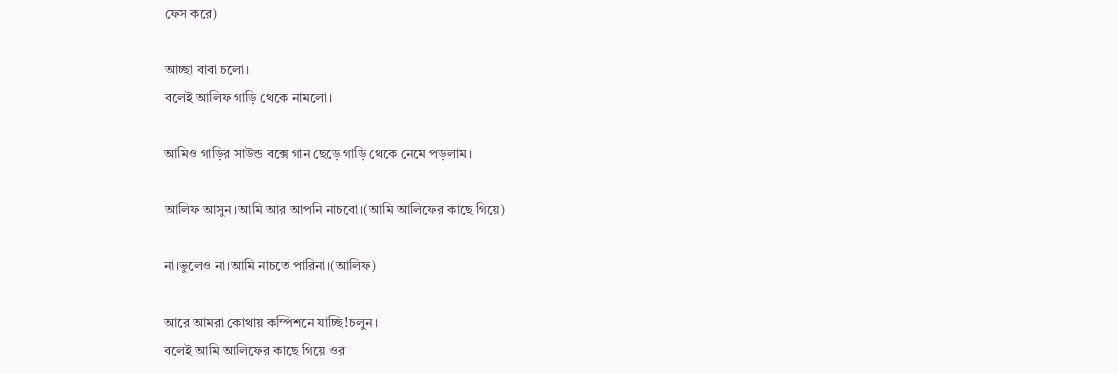ফেস করে)

আচ্ছা বাবা চলো।
বলেই আলিফ গাড়ি থেকে নামলো।

আমিও গাড়ির সাউন্ড বক্সে গান ছেড়ে গাড়ি থেকে নেমে পড়লাম।

আলিফ আসুন।আমি আর আপনি নাচবো।(আমি আলিফের কাছে গিয়ে)

না।ভুলেও না।আমি নাচতে পারিনা।(আলিফ)

আরে আমরা কোথায় কম্পিশনে যাচ্ছি!চলুন।
বলেই আমি আলিফের কাছে গিয়ে ওর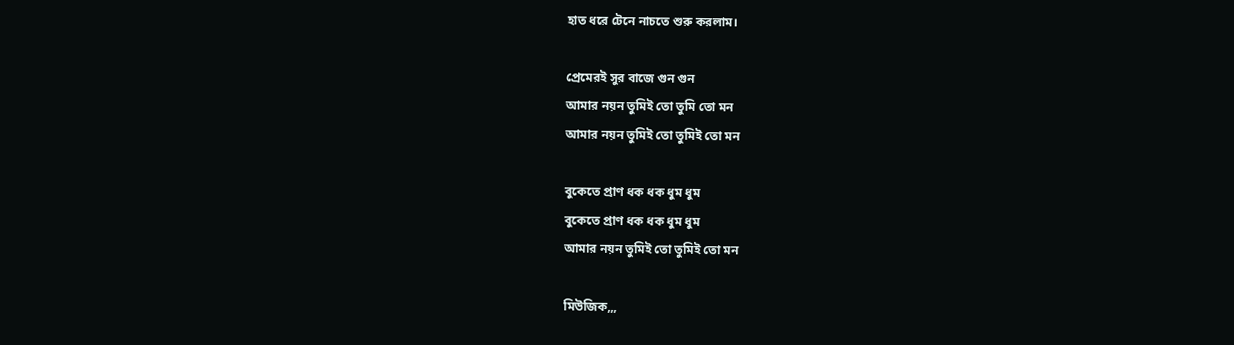হাত ধরে টেনে নাচতে শুরু করলাম।

প্রেমেরই সুর বাজে গুন গুন
আমার নয়ন তুমিই তো তুমি তো মন
আমার নয়ন তুমিই তো তুমিই তো মন

বুকেতে প্রাণ ধক ধক ধুম ধুম
বুকেতে প্রাণ ধক ধক ধুম ধুম
আমার নয়ন তুমিই তো তুমিই তো মন

মিউজিক,,,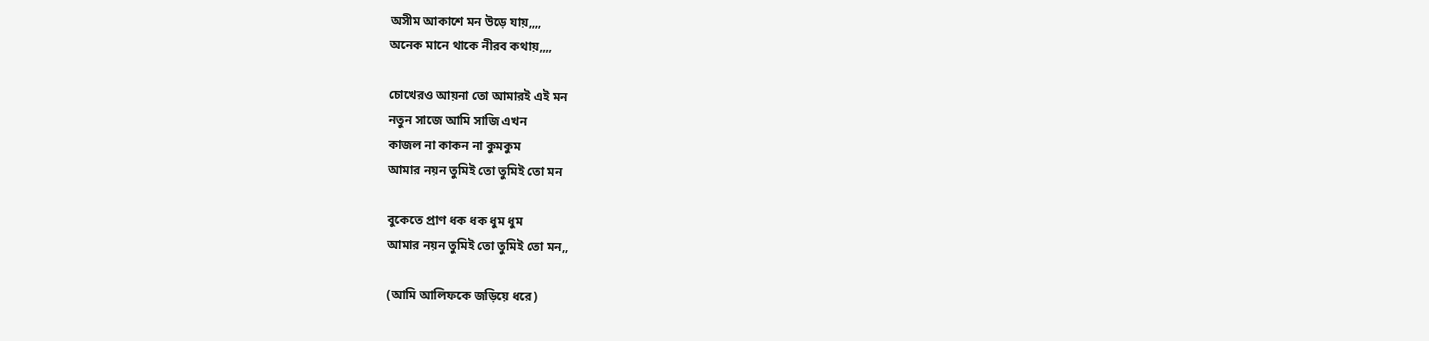অসীম আকাশে মন উড়ে যায়,,,,
অনেক মানে থাকে নীরব কথায়,,,,

চোখেরও আয়না তো আমারই এই মন
নতুন সাজে আমি সাজি এখন
কাজল না কাকন না কুমকুম
আমার নয়ন তুমিই তো তুমিই তো মন

বুকেতে প্রাণ ধক ধক ধুম ধুম
আমার নয়ন তুমিই তো তুমিই তো মন,,

(আমি আলিফকে জড়িয়ে ধরে)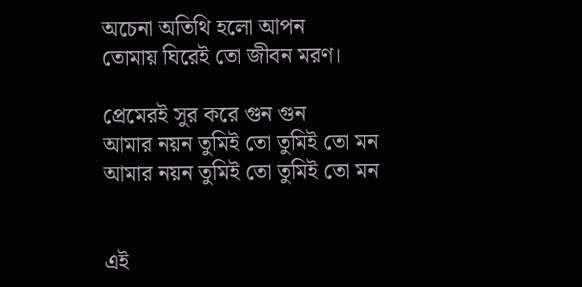অচেনা অতিথি হলো আপন
তোমায় ঘিরেই তো জীবন মরণ।

প্রেমেরই সুর করে গুন গুন
আমার নয়ন তুমিই তো তুমিই তো মন
আমার নয়ন তুমিই তো তুমিই তো মন


এই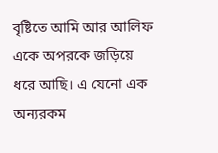বৃষ্টিতে আমি আর আলিফ একে অপরকে জড়িয়ে ধরে আছি। এ যেনো এক অন্যরকম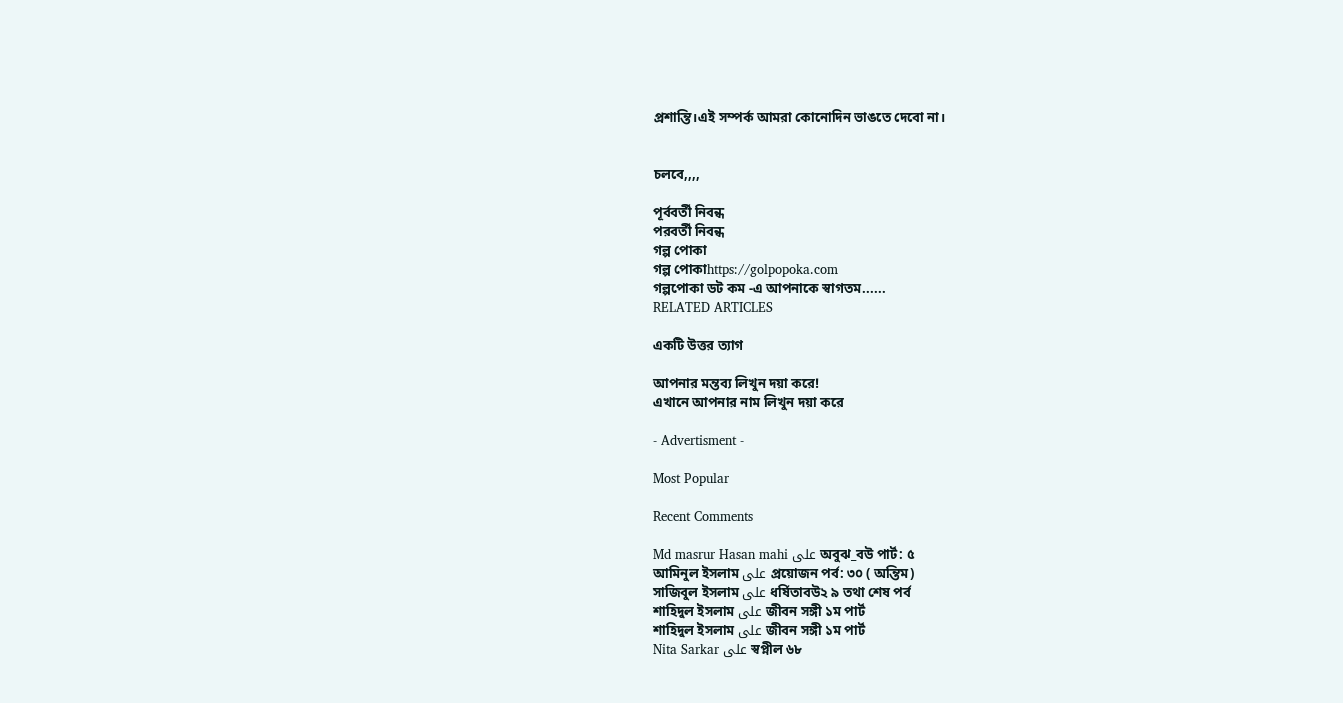প্রশান্তি।এই সম্পর্ক আমরা কোনোদিন ভাঙতে দেবো না।


চলবে,,,,

পূর্ববর্তী নিবন্ধ
পরবর্তী নিবন্ধ
গল্প পোকা
গল্প পোকাhttps://golpopoka.com
গল্পপোকা ডট কম -এ আপনাকে স্বাগতম......
RELATED ARTICLES

একটি উত্তর ত্যাগ

আপনার মন্তব্য লিখুন দয়া করে!
এখানে আপনার নাম লিখুন দয়া করে

- Advertisment -

Most Popular

Recent Comments

Md masrur Hasan mahi على অবুঝ_বউ পার্ট: ৫
আমিনুল ইসলাম على প্রয়োজন পর্ব: ৩০ ( অন্তিম)
সাজিবুল ইসলাম على ধর্ষিতাবউ২ ৯ তথা শেষ পর্ব
শাহিদুল ইসলাম على জীবন সঙ্গী ১ম পার্ট
শাহিদুল ইসলাম على জীবন সঙ্গী ১ম পার্ট
Nita Sarkar على স্বপ্নীল ৬৮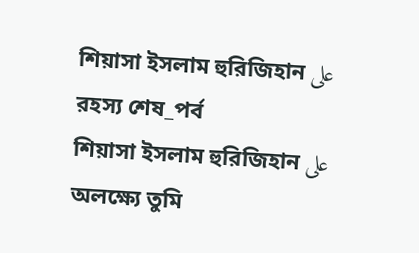শিয়াসা ইসলাম হুরিজিহান على রহস্য শেষ_পর্ব
শিয়াসা ইসলাম হুরিজিহান على অলক্ষ্যে তুমি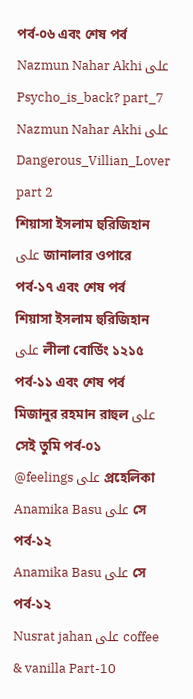পর্ব-০৬ এবং শেষ পর্ব
Nazmun Nahar Akhi على Psycho_is_back? part_7
Nazmun Nahar Akhi على Dangerous_Villian_Lover part 2
শিয়াসা ইসলাম হুরিজিহান على জানালার ওপারে পর্ব-১৭ এবং শেষ পর্ব
শিয়াসা ইসলাম হুরিজিহান على লীলা বোর্ডিং ১২১৫ পর্ব-১১ এবং শেষ পর্ব
মিজানুর রহমান রাহুল على সেই তুমি পর্ব-০১
@feelings على প্রহেলিকা
Anamika Basu على সে পর্ব-১২
Anamika Basu على সে পর্ব-১২
Nusrat jahan على coffee & vanilla Part-10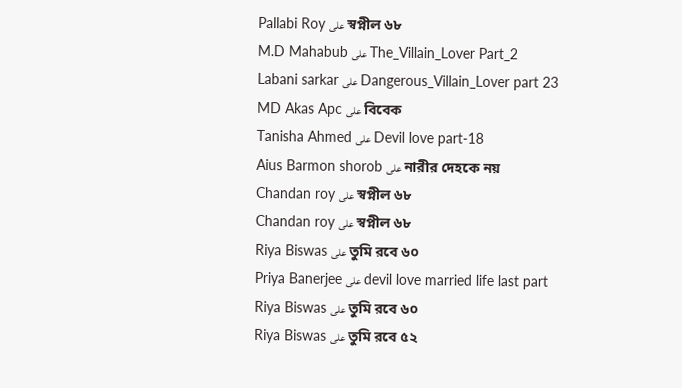Pallabi Roy على স্বপ্নীল ৬৮
M.D Mahabub على The_Villain_Lover Part_2
Labani sarkar على Dangerous_Villain_Lover part 23
MD Akas Apc على বিবেক
Tanisha Ahmed على Devil love part-18
Aius Barmon shorob على নারীর দেহকে নয়
Chandan roy على স্বপ্নীল ৬৮
Chandan roy على স্বপ্নীল ৬৮
Riya Biswas على তুমি রবে ৬০
Priya Banerjee على devil love married life last part
Riya Biswas على তুমি রবে ৬০
Riya Biswas على তুমি রবে ৫২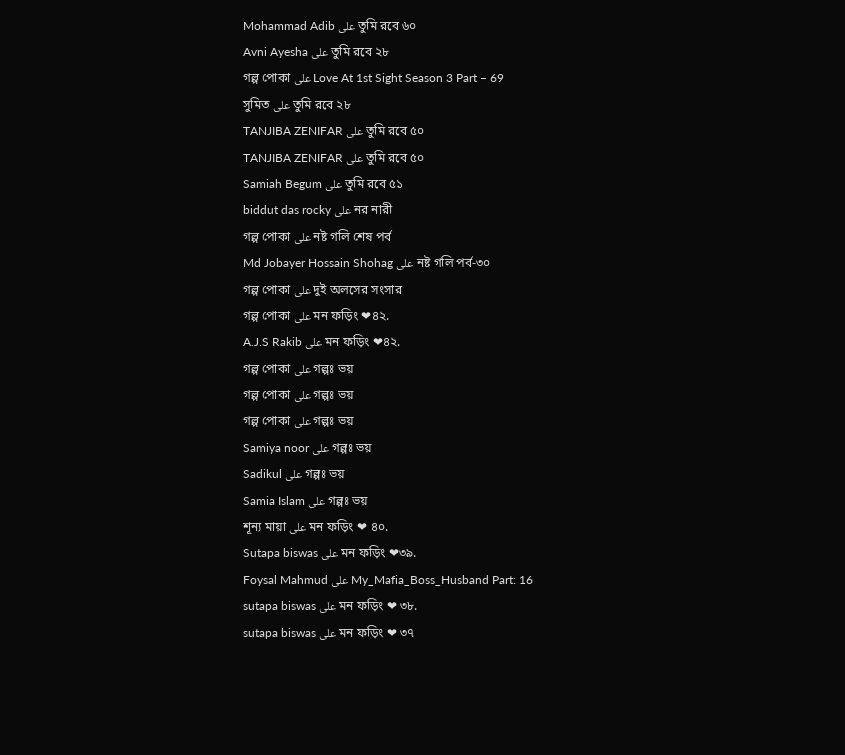Mohammad Adib على তুমি রবে ৬০
Avni Ayesha على তুমি রবে ২৮
গল্প পোকা على Love At 1st Sight Season 3 Part – 69
সুমিত على তুমি রবে ২৮
TANJIBA ZENIFAR على তুমি রবে ৫০
TANJIBA ZENIFAR على তুমি রবে ৫০
Samiah Begum على তুমি রবে ৫১
biddut das rocky على নর নারী
গল্প পোকা على নষ্ট গলি শেষ পর্ব
Md Jobayer Hossain Shohag على নষ্ট গলি পর্ব-৩০
গল্প পোকা على দুই অলসের সংসার
গল্প পোকা على মন ফড়িং ❤৪২.
A.J.S Rakib على মন ফড়িং ❤৪২.
গল্প পোকা على গল্পঃ ভয়
গল্প পোকা على গল্পঃ ভয়
গল্প পোকা على গল্পঃ ভয়
Samiya noor على গল্পঃ ভয়
Sadikul على গল্পঃ ভয়
Samia Islam على গল্পঃ ভয়
শূন্য মায়া على মন ফড়িং ❤ ৪০.
Sutapa biswas على মন ফড়িং ❤৩৯.
Foysal Mahmud على My_Mafia_Boss_Husband Part: 16
sutapa biswas على মন ফড়িং ❤ ৩৮.
sutapa biswas على মন ফড়িং ❤ ৩৭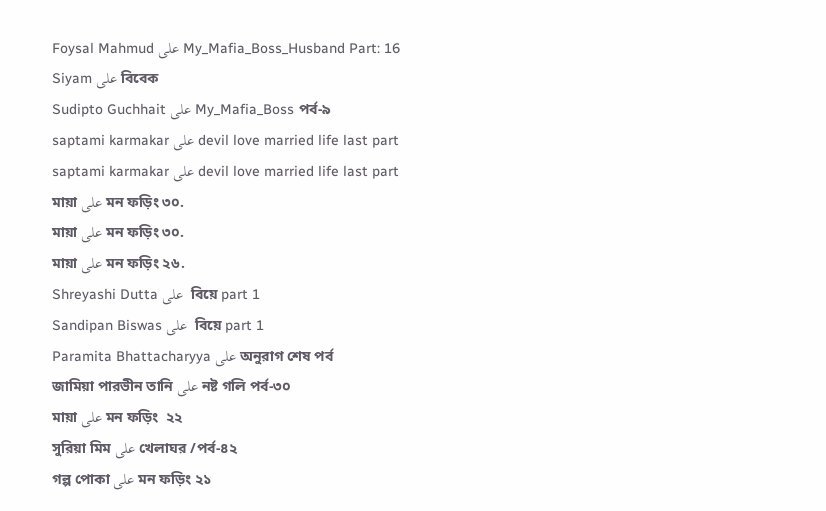Foysal Mahmud على My_Mafia_Boss_Husband Part: 16
Siyam على বিবেক
Sudipto Guchhait على My_Mafia_Boss পর্ব-৯
saptami karmakar على devil love married life last part
saptami karmakar على devil love married life last part
মায়া على মন ফড়িং ৩০.
মায়া على মন ফড়িং ৩০.
মায়া على মন ফড়িং ২৬.
Shreyashi Dutta على  বিয়ে part 1
Sandipan Biswas على  বিয়ে part 1
Paramita Bhattacharyya على অনুরাগ শেষ পর্ব
জামিয়া পারভীন তানি على নষ্ট গলি পর্ব-৩০
মায়া على মন ফড়িং  ২২
সুরিয়া মিম على খেলাঘর /পর্ব-৪২
গল্প পোকা على মন ফড়িং ২১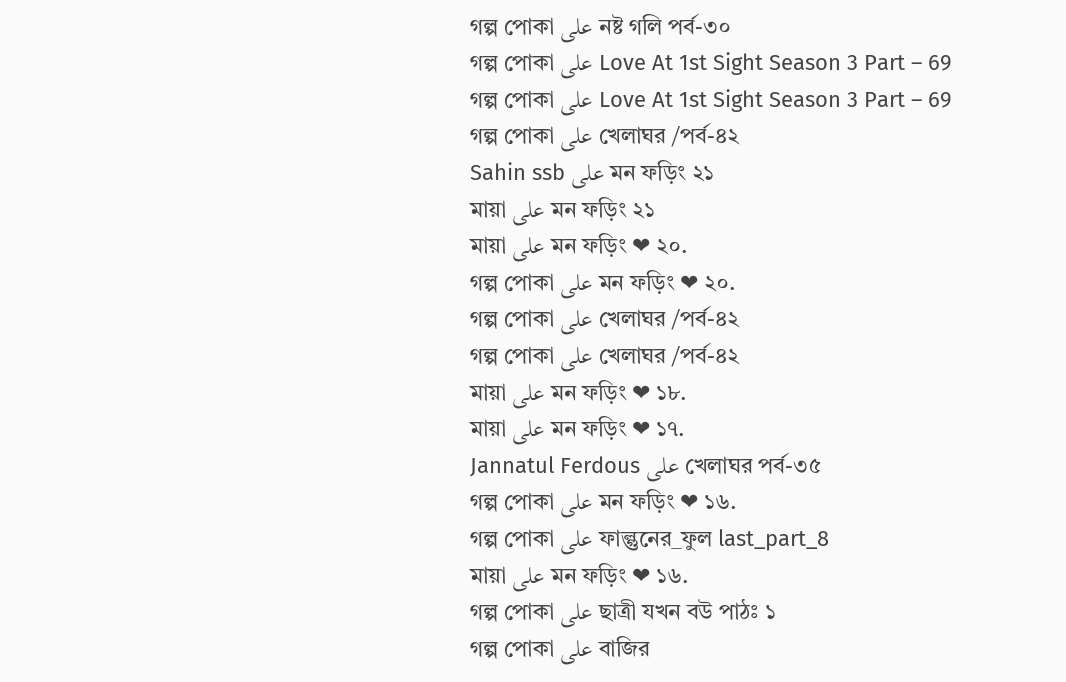গল্প পোকা على নষ্ট গলি পর্ব-৩০
গল্প পোকা على Love At 1st Sight Season 3 Part – 69
গল্প পোকা على Love At 1st Sight Season 3 Part – 69
গল্প পোকা على খেলাঘর /পর্ব-৪২
Sahin ssb على মন ফড়িং ২১
মায়া على মন ফড়িং ২১
মায়া على মন ফড়িং ❤ ২০.
গল্প পোকা على মন ফড়িং ❤ ২০.
গল্প পোকা على খেলাঘর /পর্ব-৪২
গল্প পোকা على খেলাঘর /পর্ব-৪২
মায়া على মন ফড়িং ❤ ১৮.
মায়া على মন ফড়িং ❤ ১৭.
Jannatul Ferdous على খেলাঘর পর্ব-৩৫
গল্প পোকা على মন ফড়িং ❤ ১৬.
গল্প পোকা على ফাল্গুনের_ফুল last_part_8
মায়া على মন ফড়িং ❤ ১৬.
গল্প পোকা على ছাত্রী যখন বউ পাঠঃ ১
গল্প পোকা على বাজির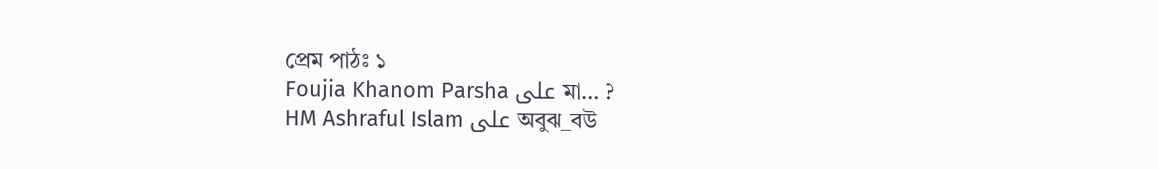প্রেম পাঠঃ ১
Foujia Khanom Parsha على মা… ?
HM Ashraful Islam على অবুঝ_বউ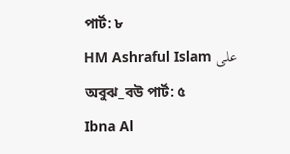পার্ট: ৮
HM Ashraful Islam على অবুঝ_বউ পার্ট: ৫
Ibna Al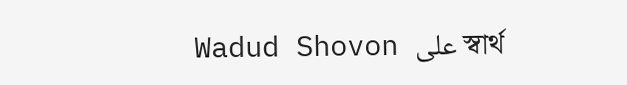Wadud Shovon على স্বার্থ